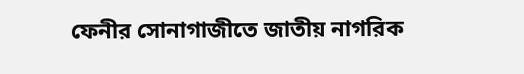ফেনীর সোনাগাজীতে জাতীয় নাগরিক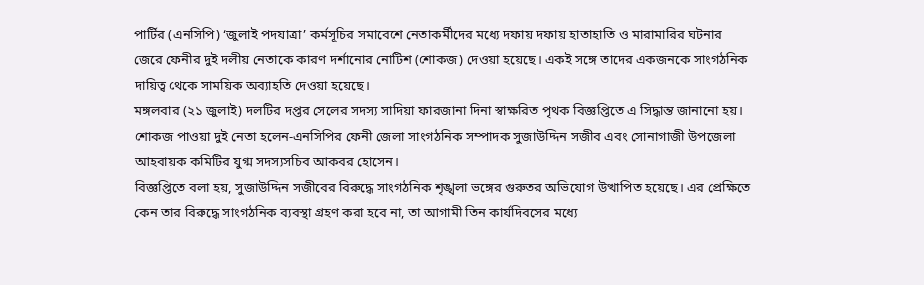পার্টির (এনসিপি) ‘জুলাই পদযাত্রা’ কর্মসূচির সমাবেশে নেতাকর্মীদের মধ্যে দফায় দফায় হাতাহাতি ও মারামারির ঘটনার জেরে ফেনীর দুই দলীয় নেতাকে কারণ দর্শানোর নোটিশ (শোকজ) দেওয়া হয়েছে। একই সঙ্গে তাদের একজনকে সাংগঠনিক দায়িত্ব থেকে সাময়িক অব্যাহতি দেওয়া হয়েছে।
মঙ্গলবার (২১ জুলাই) দলটির দপ্তর সেলের সদস্য সাদিয়া ফারজানা দিনা স্বাক্ষরিত পৃথক বিজ্ঞপ্তিতে এ সিদ্ধান্ত জানানো হয়। শোকজ পাওয়া দুই নেতা হলেন-এনসিপির ফেনী জেলা সাংগঠনিক সম্পাদক সুজাউদ্দিন সজীব এবং সোনাগাজী উপজেলা আহবায়ক কমিটির যুগ্ম সদস্যসচিব আকবর হোসেন।
বিজ্ঞপ্তিতে বলা হয়, সুজাউদ্দিন সজীবের বিরুদ্ধে সাংগঠনিক শৃঙ্খলা ভঙ্গের গুরুতর অভিযোগ উত্থাপিত হয়েছে। এর প্রেক্ষিতে কেন তার বিরুদ্ধে সাংগঠনিক ব্যবস্থা গ্রহণ করা হবে না, তা আগামী তিন কার্যদিবসের মধ্যে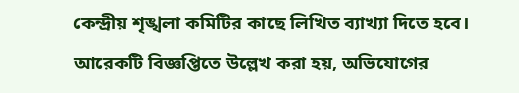কেন্দ্রীয় শৃঙ্খলা কমিটির কাছে লিখিত ব্যাখ্যা দিতে হবে।
আরেকটি বিজ্ঞপ্তিতে উল্লেখ করা হয়, অভিযোগের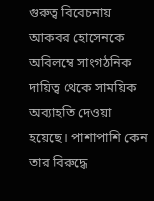গুরুত্ব বিবেচনায় আকবর হোসেনকে অবিলম্বে সাংগঠনিক দায়িত্ব থেকে সাময়িক অব্যাহতি দেওয়া হয়েছে। পাশাপাশি কেন তার বিরুদ্ধে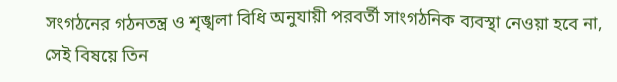সংগঠনের গঠনতন্ত্র ও শৃঙ্খলা বিধি অনুযায়ী পরবর্তী সাংগঠনিক ব্যবস্থা নেওয়া হবে না, সেই বিষয়ে তিন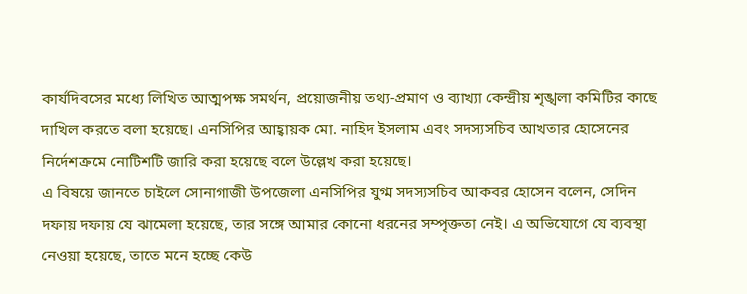কার্যদিবসের মধ্যে লিখিত আত্মপক্ষ সমর্থন, প্রয়োজনীয় তথ্য-প্রমাণ ও ব্যাখ্যা কেন্দ্রীয় শৃঙ্খলা কমিটির কাছে দাখিল করতে বলা হয়েছে। এনসিপির আহ্বায়ক মো. নাহিদ ইসলাম এবং সদস্যসচিব আখতার হোসেনের নির্দেশক্রমে নোটিশটি জারি করা হয়েছে বলে উল্লেখ করা হয়েছে।
এ বিষয়ে জানতে চাইলে সোনাগাজী উপজেলা এনসিপির যুগ্ম সদস্যসচিব আকবর হোসেন বলেন, সেদিন দফায় দফায় যে ঝামেলা হয়েছে, তার সঙ্গে আমার কোনো ধরনের সম্পৃক্ততা নেই। এ অভিযোগে যে ব্যবস্থা নেওয়া হয়েছে, তাতে মনে হচ্ছে কেউ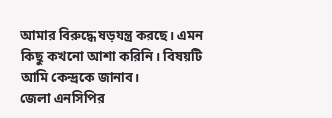আমার বিরুদ্ধে ষড়যন্ত্র করছে। এমন কিছু কখনো আশা করিনি। বিষয়টি আমি কেন্দ্রকে জানাব।
জেলা এনসিপির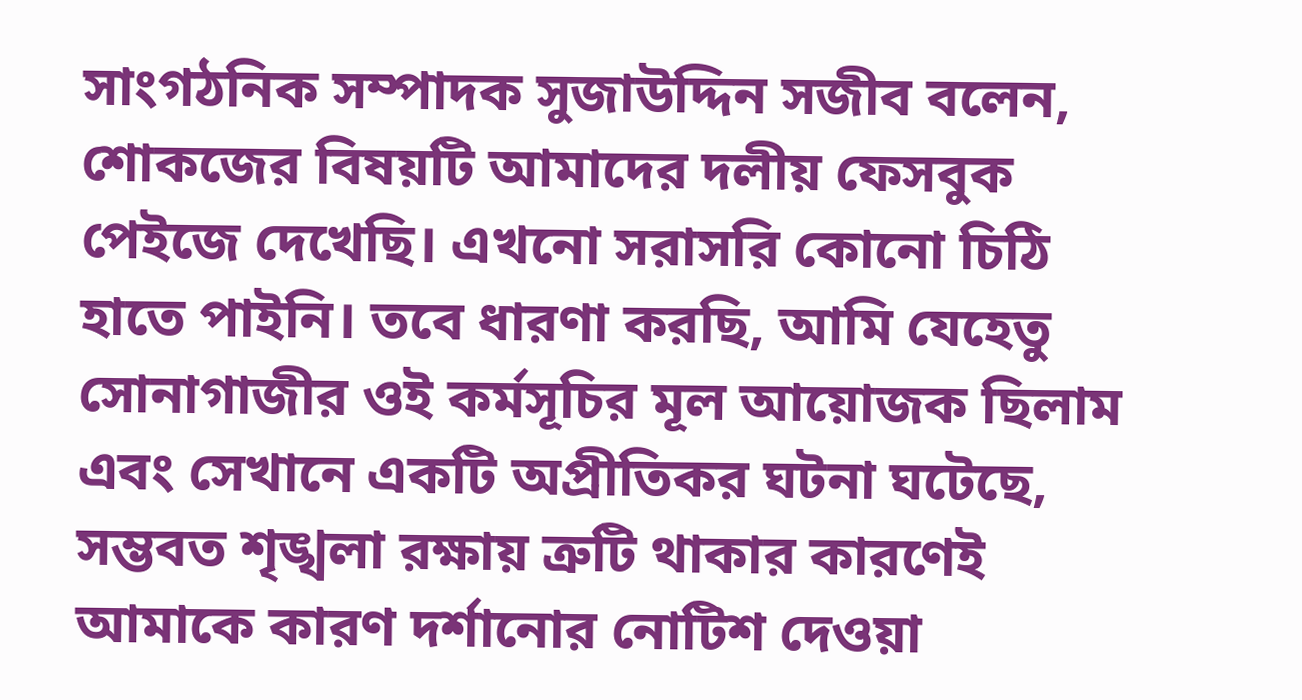সাংগঠনিক সম্পাদক সুজাউদ্দিন সজীব বলেন, শোকজের বিষয়টি আমাদের দলীয় ফেসবুক পেইজে দেখেছি। এখনো সরাসরি কোনো চিঠি হাতে পাইনি। তবে ধারণা করছি, আমি যেহেতু সোনাগাজীর ওই কর্মসূচির মূল আয়োজক ছিলাম এবং সেখানে একটি অপ্রীতিকর ঘটনা ঘটেছে, সম্ভবত শৃঙ্খলা রক্ষায় ত্রুটি থাকার কারণেই আমাকে কারণ দর্শানোর নোটিশ দেওয়া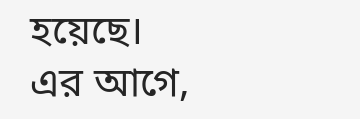হয়েছে।
এর আগে,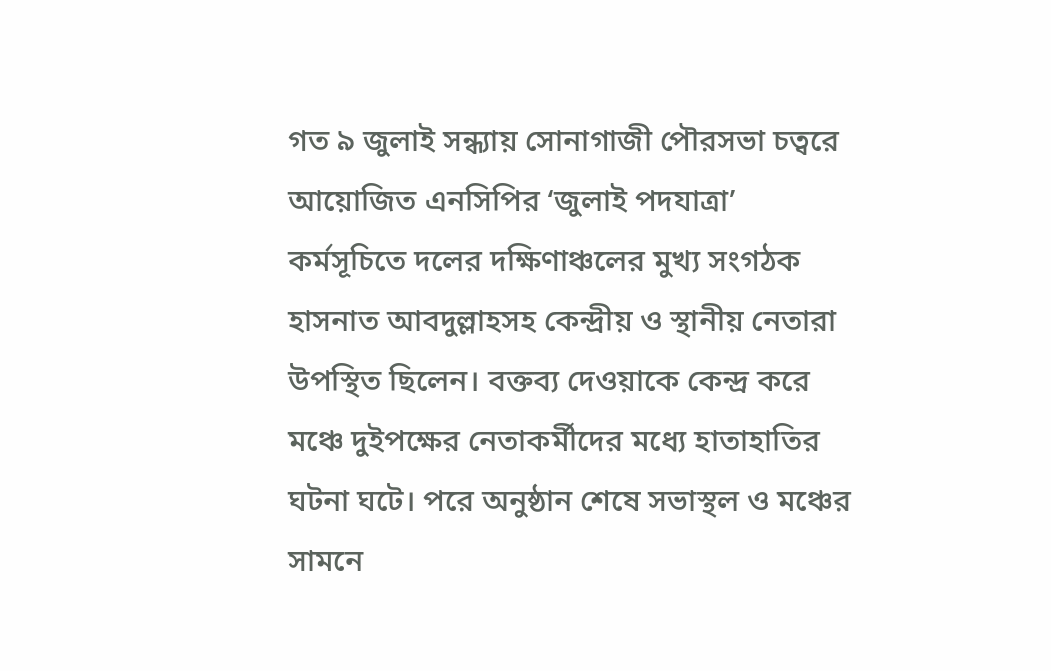গত ৯ জুলাই সন্ধ্যায় সোনাগাজী পৌরসভা চত্বরে আয়োজিত এনসিপির ‘জুলাই পদযাত্রা’ কর্মসূচিতে দলের দক্ষিণাঞ্চলের মুখ্য সংগঠক হাসনাত আবদুল্লাহসহ কেন্দ্রীয় ও স্থানীয় নেতারা উপস্থিত ছিলেন। বক্তব্য দেওয়াকে কেন্দ্র করে মঞ্চে দুইপক্ষের নেতাকর্মীদের মধ্যে হাতাহাতির ঘটনা ঘটে। পরে অনুষ্ঠান শেষে সভাস্থল ও মঞ্চের সামনে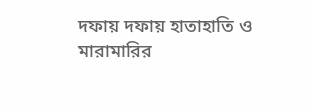দফায় দফায় হাতাহাতি ও মারামারির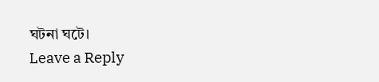ঘটনা ঘটে।
Leave a Reply